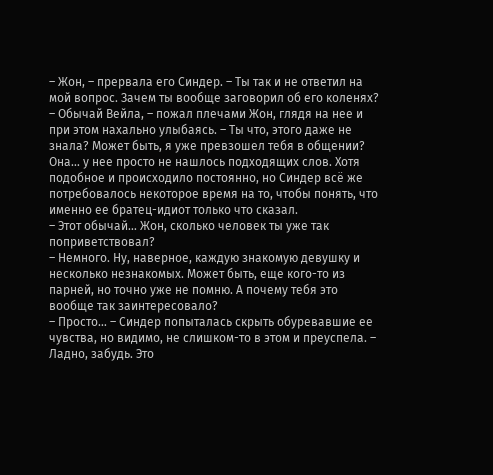– Жон, – прервала его Синдер. – Ты так и не ответил на мой вопрос. Зачем ты вообще заговорил об его коленях?
– Обычай Вейла, – пожал плечами Жон, глядя на нее и при этом нахально улыбаясь. – Ты что, этого даже не знала? Может быть, я уже превзошел тебя в общении?
Она… у нее просто не нашлось подходящих слов. Хотя подобное и происходило постоянно, но Синдер всё же потребовалось некоторое время на то, чтобы понять, что именно ее братец-идиот только что сказал.
– Этот обычай… Жон, сколько человек ты уже так поприветствовал?
– Немного. Ну, наверное, каждую знакомую девушку и несколько незнакомых. Может быть, еще кого-то из парней, но точно уже не помню. А почему тебя это вообще так заинтересовало?
– Просто… – Синдер попыталась скрыть обуревавшие ее чувства, но видимо, не слишком-то в этом и преуспела. – Ладно, забудь. Это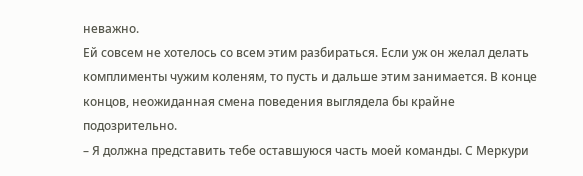неважно.
Ей совсем не хотелось со всем этим разбираться. Если уж он желал делать комплименты чужим коленям, то пусть и дальше этим занимается. В конце концов, неожиданная смена поведения выглядела бы крайне подозрительно.
– Я должна представить тебе оставшуюся часть моей команды. С Меркури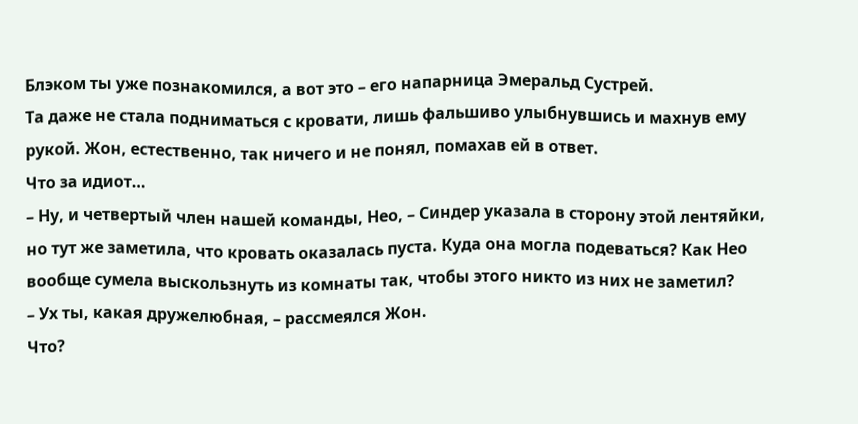Блэком ты уже познакомился, а вот это – его напарница Эмеральд Сустрей.
Та даже не стала подниматься с кровати, лишь фальшиво улыбнувшись и махнув ему рукой. Жон, естественно, так ничего и не понял, помахав ей в ответ.
Что за идиот…
– Ну, и четвертый член нашей команды, Нео, – Синдер указала в сторону этой лентяйки, но тут же заметила, что кровать оказалась пуста. Куда она могла подеваться? Как Нео вообще сумела выскользнуть из комнаты так, чтобы этого никто из них не заметил?
– Ух ты, какая дружелюбная, – рассмеялся Жон.
Что?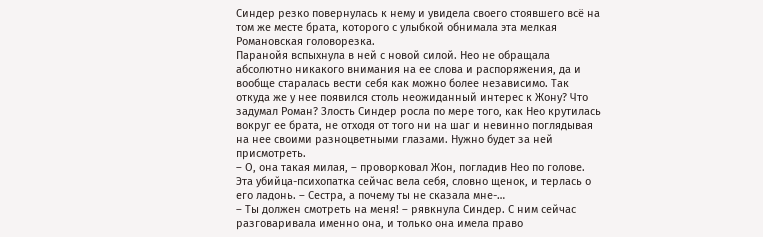Синдер резко повернулась к нему и увидела своего стоявшего всё на том же месте брата, которого с улыбкой обнимала эта мелкая Романовская головорезка.
Паранойя вспыхнула в ней с новой силой. Нео не обращала абсолютно никакого внимания на ее слова и распоряжения, да и вообще старалась вести себя как можно более независимо. Так откуда же у нее появился столь неожиданный интерес к Жону? Что задумал Роман? Злость Синдер росла по мере того, как Нео крутилась вокруг ее брата, не отходя от того ни на шаг и невинно поглядывая на нее своими разноцветными глазами. Нужно будет за ней присмотреть.
– О, она такая милая, – проворковал Жон, погладив Нео по голове. Эта убийца-психопатка сейчас вела себя, словно щенок, и терлась о его ладонь. – Сестра, а почему ты не сказала мне-…
– Ты должен смотреть на меня! – рявкнула Синдер. С ним сейчас разговаривала именно она, и только она имела право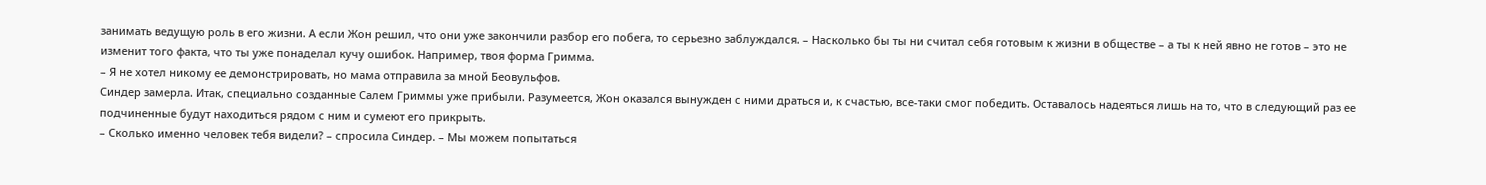занимать ведущую роль в его жизни. А если Жон решил, что они уже закончили разбор его побега, то серьезно заблуждался. – Насколько бы ты ни считал себя готовым к жизни в обществе – а ты к ней явно не готов – это не изменит того факта, что ты уже понаделал кучу ошибок. Например, твоя форма Гримма.
– Я не хотел никому ее демонстрировать, но мама отправила за мной Беовульфов.
Синдер замерла. Итак, специально созданные Салем Гриммы уже прибыли. Разумеется, Жон оказался вынужден с ними драться и, к счастью, все-таки смог победить. Оставалось надеяться лишь на то, что в следующий раз ее подчиненные будут находиться рядом с ним и сумеют его прикрыть.
– Сколько именно человек тебя видели? – спросила Синдер. – Мы можем попытаться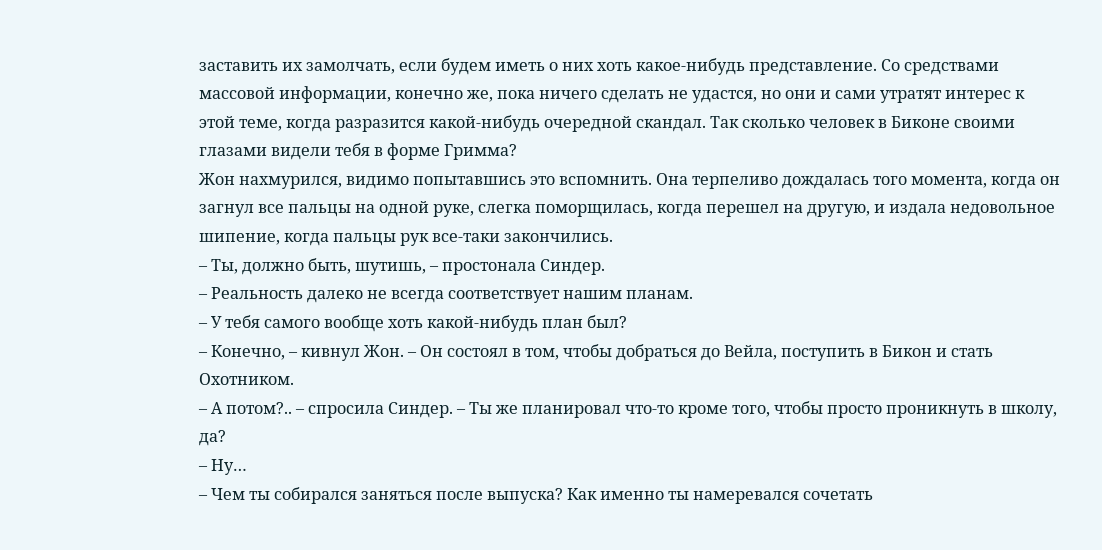заставить их замолчать, если будем иметь о них хоть какое-нибудь представление. Со средствами массовой информации, конечно же, пока ничего сделать не удастся, но они и сами утратят интерес к этой теме, когда разразится какой-нибудь очередной скандал. Так сколько человек в Биконе своими глазами видели тебя в форме Гримма?
Жон нахмурился, видимо попытавшись это вспомнить. Она терпеливо дождалась того момента, когда он загнул все пальцы на одной руке, слегка поморщилась, когда перешел на другую, и издала недовольное шипение, когда пальцы рук все-таки закончились.
– Ты, должно быть, шутишь, – простонала Синдер.
– Реальность далеко не всегда соответствует нашим планам.
– У тебя самого вообще хоть какой-нибудь план был?
– Конечно, – кивнул Жон. – Он состоял в том, чтобы добраться до Вейла, поступить в Бикон и стать Охотником.
– А потом?.. – спросила Синдер. – Ты же планировал что-то кроме того, чтобы просто проникнуть в школу, да?
– Ну…
– Чем ты собирался заняться после выпуска? Как именно ты намеревался сочетать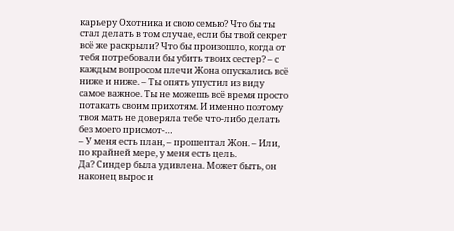карьеру Охотника и свою семью? Что бы ты стал делать в том случае, если бы твой секрет всё же раскрыли? Что бы произошло, когда от тебя потребовали бы убить твоих сестер? – с каждым вопросом плечи Жона опускались всё ниже и ниже. – Ты опять упустил из виду самое важное. Ты не можешь всё время просто потакать своим прихотям. И именно поэтому твоя мать не доверяла тебе что-либо делать без моего присмот-…
– У меня есть план, – прошептал Жон. – Или, по крайней мере, у меня есть цель.
Да? Синдер была удивлена. Может быть, он наконец вырос и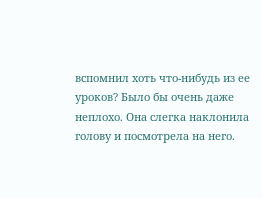вспомнил хоть что-нибудь из ее уроков? Было бы очень даже неплохо. Она слегка наклонила голову и посмотрела на него.